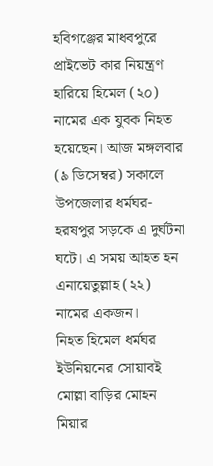হবিগঞ্জের মাধবপুরে প্রাইভেট কার নিয়ন্ত্রণ হারিয়ে হিমেল (২০) নামের এক যুবক নিহত হয়েছেন। আজ মঙ্গলবার (৯ ডিসেম্বর) সকালে উপজেলার ধর্মঘর-হরষপুর সড়কে এ দুর্ঘটনা ঘটে। এ সময় আহত হন এনায়েতুল্লাহ (২২) নামের একজন।
নিহত হিমেল ধর্মঘর ইউনিয়নের সোয়াবই মোল্লা বাড়ির মোহন মিয়ার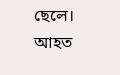ছেলে। আহত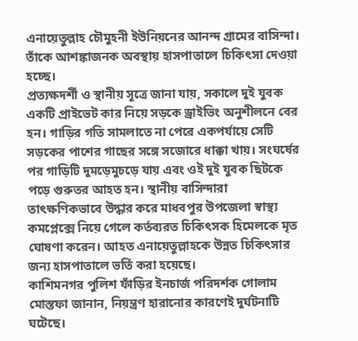এনায়েতুল্লাহ চৌমুহনী ইউনিয়নের আনন্দ গ্রামের বাসিন্দা। তাঁকে আশঙ্কাজনক অবস্থায় হাসপাতালে চিকিৎসা দেওয়া হচ্ছে।
প্রত্যক্ষদর্শী ও স্থানীয় সূত্রে জানা যায়, সকালে দুই যুবক একটি প্রাইভেট কার নিয়ে সড়কে ড্রাইভিং অনুশীলনে বের হন। গাড়ির গতি সামলাতে না পেরে একপর্যায়ে সেটি সড়কের পাশের গাছের সঙ্গে সজোরে ধাক্কা খায়। সংঘর্ষের পর গাড়িটি দুমড়েমুচড়ে যায় এবং ওই দুই যুবক ছিটকে পড়ে গুরুতর আহত হন। স্থানীয় বাসিন্দারা তাৎক্ষণিকভাবে উদ্ধার করে মাধবপুর উপজেলা স্বাস্থ্য কমপ্লেক্সে নিয়ে গেলে কর্তব্যরত চিকিৎসক হিমেলকে মৃত ঘোষণা করেন। আহত এনায়েতুল্লাহকে উন্নত চিকিৎসার জন্য হাসপাতালে ভর্তি করা হয়েছে।
কাশিমনগর পুলিশ ফাঁড়ির ইনচার্জ পরিদর্শক গোলাম মোস্তফা জানান, নিয়ন্ত্রণ হারানোর কারণেই দুর্ঘটনাটি ঘটেছে।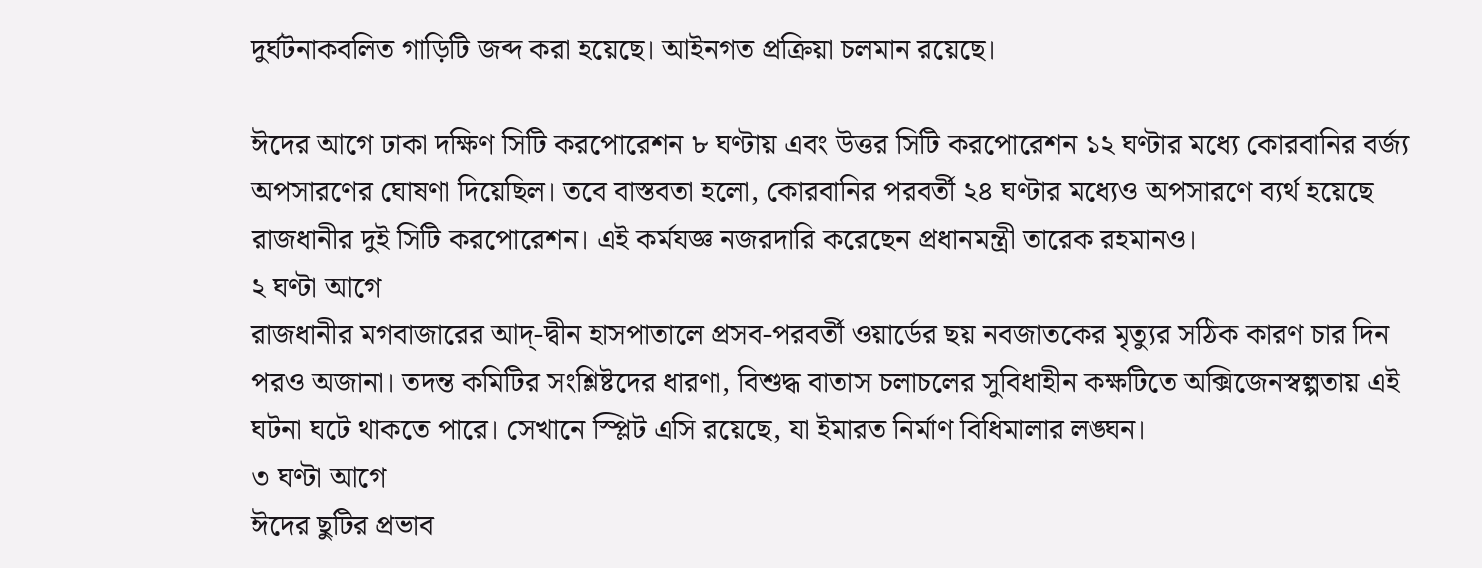দুর্ঘটনাকবলিত গাড়িটি জব্দ করা হয়েছে। আইনগত প্রক্রিয়া চলমান রয়েছে।

ঈদের আগে ঢাকা দক্ষিণ সিটি করপোরেশন ৮ ঘণ্টায় এবং উত্তর সিটি করপোরেশন ১২ ঘণ্টার মধ্যে কোরবানির বর্জ্য অপসারণের ঘোষণা দিয়েছিল। তবে বাস্তবতা হলো, কোরবানির পরবর্তী ২৪ ঘণ্টার মধ্যেও অপসারণে ব্যর্থ হয়েছে রাজধানীর দুই সিটি করপোরেশন। এই কর্মযজ্ঞ নজরদারি করেছেন প্রধানমন্ত্রী তারেক রহমানও।
২ ঘণ্টা আগে
রাজধানীর মগবাজারের আদ্-দ্বীন হাসপাতালে প্রসব-পরবর্তী ওয়ার্ডের ছয় নবজাতকের মৃত্যুর সঠিক কারণ চার দিন পরও অজানা। তদন্ত কমিটির সংশ্লিষ্টদের ধারণা, বিশুদ্ধ বাতাস চলাচলের সুবিধাহীন কক্ষটিতে অক্সিজেনস্বল্পতায় এই ঘটনা ঘটে থাকতে পারে। সেখানে স্প্লিট এসি রয়েছে, যা ইমারত নির্মাণ বিধিমালার লঙ্ঘন।
৩ ঘণ্টা আগে
ঈদের ছুটির প্রভাব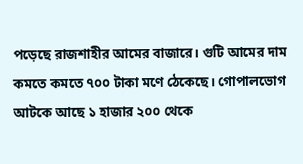পড়েছে রাজশাহীর আমের বাজারে। গুটি আমের দাম কমতে কমতে ৭০০ টাকা মণে ঠেকেছে। গোপালভোগ আটকে আছে ১ হাজার ২০০ থেকে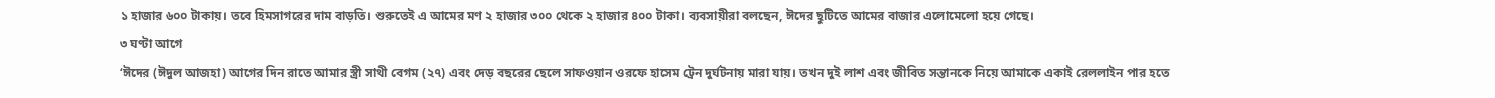১ হাজার ৬০০ টাকায়। তবে হিমসাগরের দাম বাড়তি। শুরুতেই এ আমের মণ ২ হাজার ৩০০ থেকে ২ হাজার ৪০০ টাকা। ব্যবসায়ীরা বলছেন, ঈদের ছুটিতে আমের বাজার এলোমেলো হয়ে গেছে।
৩ ঘণ্টা আগে
‘ঈদের (ঈদুল আজহা) আগের দিন রাতে আমার স্ত্রী সাথী বেগম (২৭) এবং দেড় বছরের ছেলে সাফওয়ান ওরফে হাসেম ট্রেন দুর্ঘটনায় মারা যায়। তখন দুই লাশ এবং জীবিত সন্তানকে নিয়ে আমাকে একাই রেললাইন পার হতে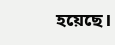হয়েছে।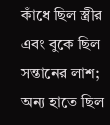কাঁধে ছিল স্ত্রীর এবং বুকে ছিল সন্তানের লাশ; অন্য হাতে ছিল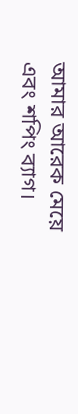আমার আরেক মেয়ে এবং শপিং ব্যাগ।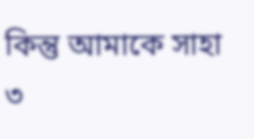কিন্তু আমাকে সাহা
৩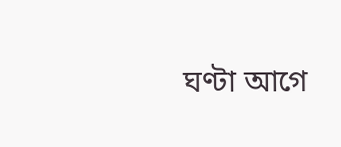ঘণ্টা আগে